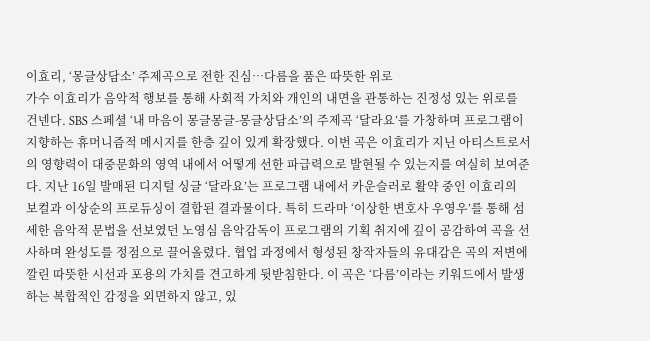이효리, ‘몽글상담소’ 주제곡으로 전한 진심…다름을 품은 따뜻한 위로
가수 이효리가 음악적 행보를 통해 사회적 가치와 개인의 내면을 관통하는 진정성 있는 위로를 건넨다. SBS 스페셜 ‘내 마음이 몽글몽글-몽글상담소’의 주제곡 ‘달라요’를 가창하며 프로그램이 지향하는 휴머니즘적 메시지를 한층 깊이 있게 확장했다. 이번 곡은 이효리가 지닌 아티스트로서의 영향력이 대중문화의 영역 내에서 어떻게 선한 파급력으로 발현될 수 있는지를 여실히 보여준다. 지난 16일 발매된 디지털 싱글 ‘달라요’는 프로그램 내에서 카운슬러로 활약 중인 이효리의 보컬과 이상순의 프로듀싱이 결합된 결과물이다. 특히 드라마 ‘이상한 변호사 우영우’를 통해 섬세한 음악적 문법을 선보였던 노영심 음악감독이 프로그램의 기획 취지에 깊이 공감하여 곡을 선사하며 완성도를 정점으로 끌어올렸다. 협업 과정에서 형성된 창작자들의 유대감은 곡의 저변에 깔린 따뜻한 시선과 포용의 가치를 견고하게 뒷받침한다. 이 곡은 ‘다름’이라는 키워드에서 발생하는 복합적인 감정을 외면하지 않고, 있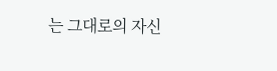는 그대로의 자신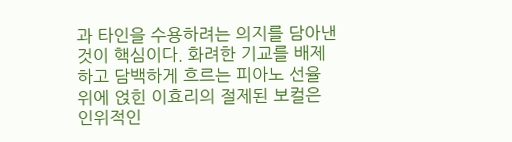과 타인을 수용하려는 의지를 담아낸 것이 핵심이다. 화려한 기교를 배제하고 담백하게 흐르는 피아노 선율 위에 얹힌 이효리의 절제된 보컬은 인위적인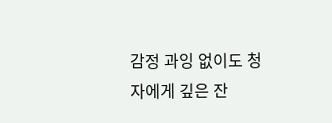감정 과잉 없이도 청자에게 깊은 잔